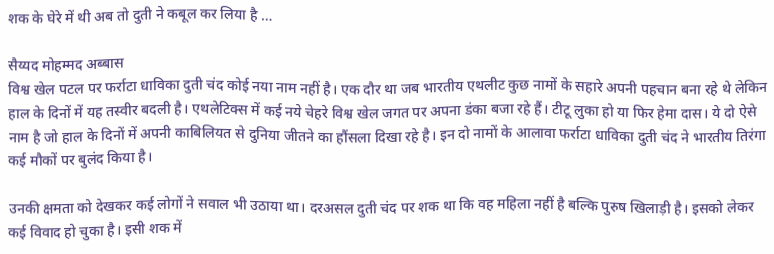शक के घेरे में थी अब तो दुती ने कबूल कर लिया है …

सैय्यद मोहम्मद अब्बास
विश्व खेल पटल पर फर्राटा धाविका दुती चंद कोई नया नाम नहीं है। एक दौर था जब भारतीय एथलीट कुछ नामों के सहारे अपनी पहचान बना रहे थे लेकिन हाल के दिनों में यह तस्वीर बदली है। एथलेटिक्स में कई नये चेहरे विश्व खेल जगत पर अपना डंका बजा रहे हैं। टीटू लुका हो या फिर हेमा दास। ये दो ऐसे नाम है जो हाल के दिनों में अपनी काबिलियत से दुनिया जीतने का हौंसला दिखा रहे है। इन दो नामों के आलावा फर्राटा धाविका दुती चंद ने भारतीय तिरंगा कई मौकों पर बुलंद किया है।

उनकी क्षमता को देखकर कई लोगों ने सवाल भी उठाया था। दरअसल दुती चंद पर शक था कि वह महिला नहीं है बल्कि पुरुष खिलाड़ी है। इसको लेकर कई विवाद हो चुका है। इसी शक में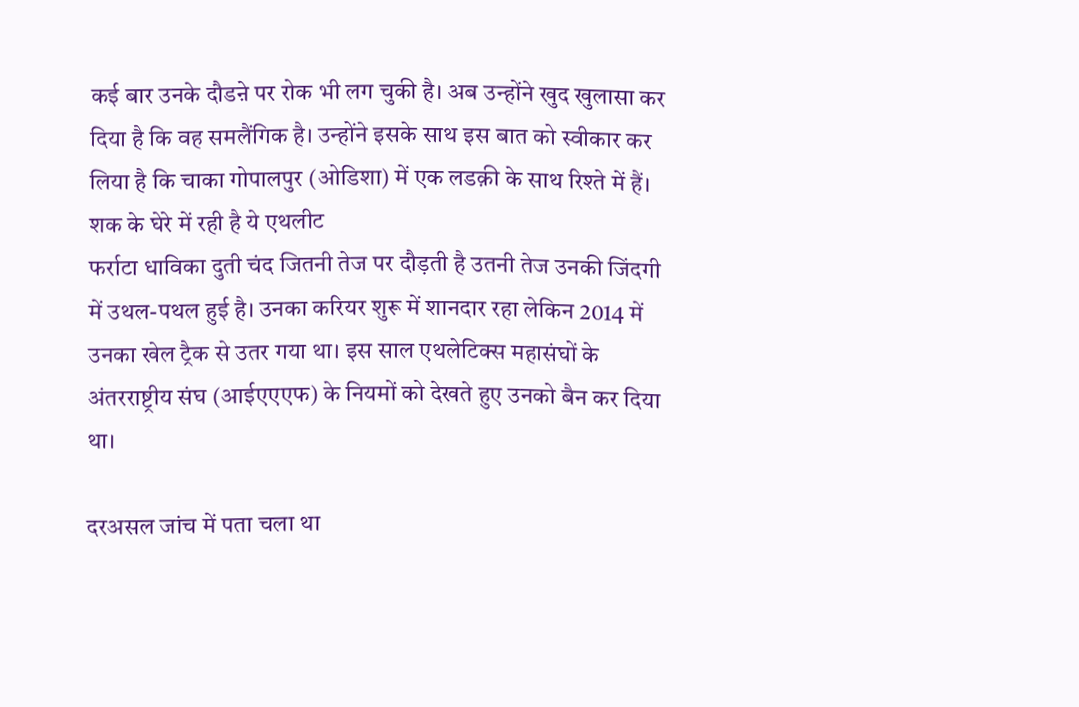कई बार उनके दौडऩे पर रोक भी लग चुकी है। अब उन्होंने खुद खुलासा कर दिया है कि वह समलैंगिक है। उन्होंने इसके साथ इस बात को स्वीकार कर लिया है कि चाका गोपालपुर (ओडिशा) में एक लडक़ी के साथ रिश्ते में हैं।
शक के घेरे में रही है ये एथलीट
फर्राटा धाविका दुती चंद जितनी तेज पर दौड़ती है उतनी तेज उनकी जिंदगी में उथल-पथल हुई है। उनका करियर शुरू में शानदार रहा लेकिन 2014 में उनका खेल ट्रैक से उतर गया था। इस साल एथलेटिक्स महासंघों के अंतरराष्ट्रीय संघ (आईएएएफ) के नियमों को देखते हुए उनको बैन कर दिया था।

दरअसल जांच में पता चला था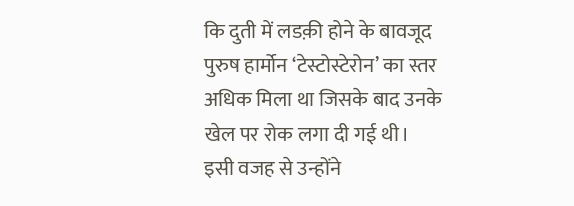कि दुती में लडक़ी होने के बावजूद पुरुष हार्मोन ‘टेस्टोस्टेरोन’ का स्तर अधिक मिला था जिसके बाद उनके खेल पर रोक लगा दी गई थी।
इसी वजह से उन्होंने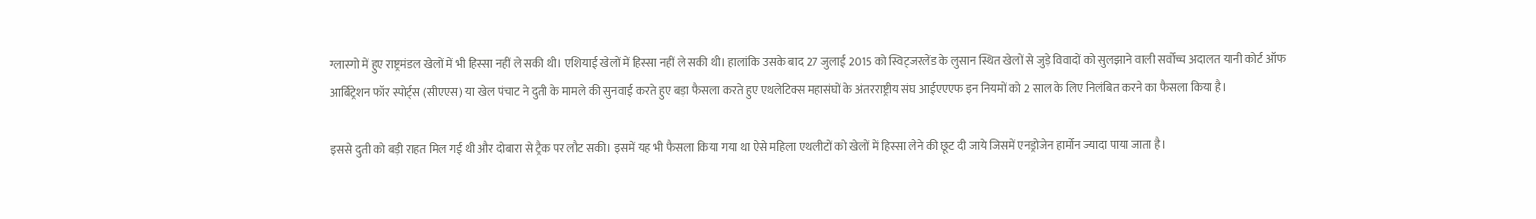ग्लास्गो में हुए राष्ट्रमंडल खेलों में भी हिस्सा नहीं ले सकी थी। एशियाई खेलों में हिस्सा नहीं ले सकी थी। हालांकि उसके बाद 27 जुलाई 2015 को स्विट्जरलेंड के लुसान स्थित खेलों से जुड़े विवादों को सुलझाने वाली सर्वोच्च अदालत यानी कोर्ट ऑफ आर्बिट्रेशन फॉर स्पोर्ट्स (सीएएस) या खेल पंचाट ने दुती के मामले की सुनवाई करते हुए बड़ा फैसला करते हुए एथलेटिक्स महासंघों के अंतरराष्ट्रीय संघ आईएएएफ इन नियमों को 2 साल के लिए निलंबित करने का फैसला किया है।

इससे दुती को बड़ी राहत मिल गई थी और दोबारा से ट्रैक पर लौट सकी। इसमें यह भी फैसला किया गया था ऐसे महिला एथलीटों को खेलों में हिस्सा लेने की छूट दी जाये जिसमें एनड्रोजेन हार्मोन ज्यादा पाया जाता है।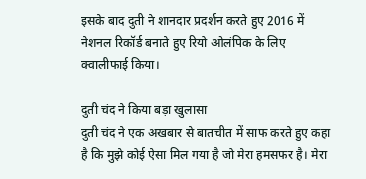इसके बाद दुती ने शानदार प्रदर्शन करते हुए 2016 में नेशनल रिकॉर्ड बनाते हुए रियो ओलंपिक के लिए क्वालीफाई किया।

दुती चंद ने किया बड़ा खुलासा
दुती चंद ने एक अखबार से बातचीत में साफ करते हुए कहा है कि मुझे कोई ऐसा मिल गया है जो मेरा हमसफर है। मेरा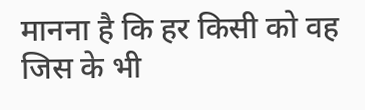मानना है कि हर किसी को वह जिस के भी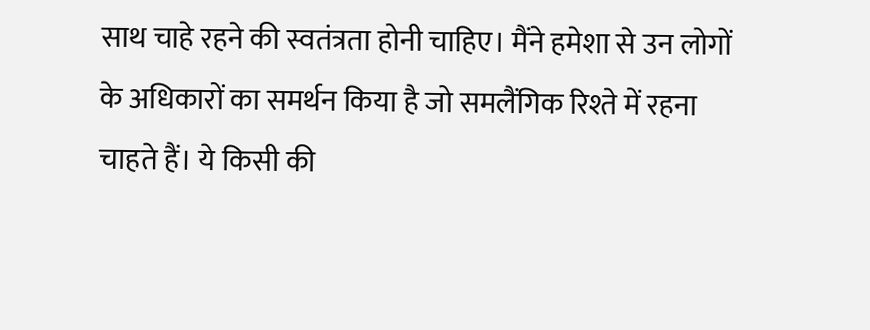साथ चाहे रहने की स्वतंत्रता होनी चाहिए। मैंने हमेशा से उन लोगों के अधिकारों का समर्थन किया है जो समलैंगिक रिश्ते में रहना चाहते हैं। ये किसी की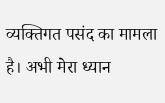व्यक्तिगत पसंद का मामला है। अभी मेरा ध्यान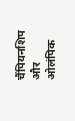चैंपियनशिप और ओलंपिक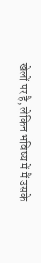खेलों पर है, लेकिन भविष्य में मैं उसके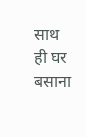साथ ही घर बसाना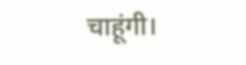चाहूंगी।